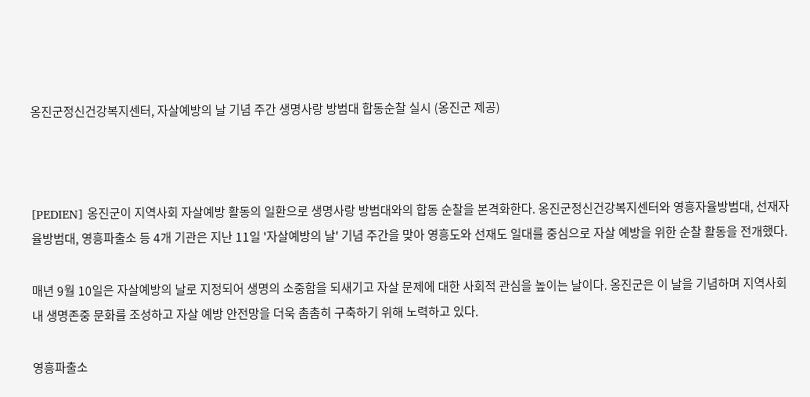옹진군정신건강복지센터, 자살예방의 날 기념 주간 생명사랑 방범대 합동순찰 실시 (옹진군 제공)



[PEDIEN] 옹진군이 지역사회 자살예방 활동의 일환으로 생명사랑 방범대와의 합동 순찰을 본격화한다. 옹진군정신건강복지센터와 영흥자율방범대, 선재자율방범대, 영흥파출소 등 4개 기관은 지난 11일 '자살예방의 날' 기념 주간을 맞아 영흥도와 선재도 일대를 중심으로 자살 예방을 위한 순찰 활동을 전개했다.

매년 9월 10일은 자살예방의 날로 지정되어 생명의 소중함을 되새기고 자살 문제에 대한 사회적 관심을 높이는 날이다. 옹진군은 이 날을 기념하며 지역사회 내 생명존중 문화를 조성하고 자살 예방 안전망을 더욱 촘촘히 구축하기 위해 노력하고 있다.

영흥파출소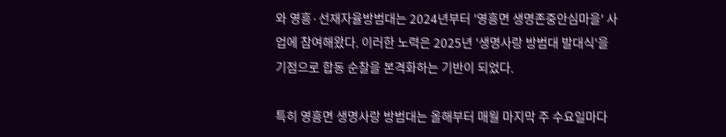와 영흥·선재자율방범대는 2024년부터 '영흥면 생명존중안심마을' 사업에 참여해왔다. 이러한 노력은 2025년 '생명사랑 방범대 발대식'을 기점으로 합동 순찰을 본격화하는 기반이 되었다.

특히 영흥면 생명사랑 방범대는 올해부터 매월 마지막 주 수요일마다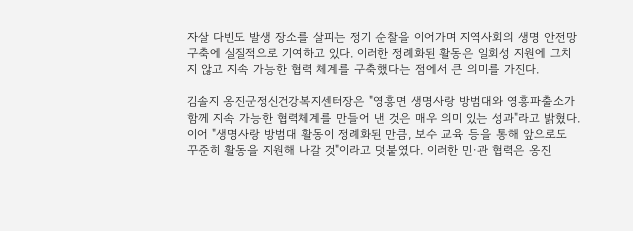자살 다빈도 발생 장소를 살피는 정기 순찰을 이어가며 지역사회의 생명 안전망 구축에 실질적으로 기여하고 있다. 이러한 정례화된 활동은 일회성 지원에 그치지 않고 지속 가능한 협력 체계를 구축했다는 점에서 큰 의미를 가진다.

김솔지 옹진군정신건강복지센터장은 "영흥면 생명사랑 방범대와 영흥파출소가 함께 지속 가능한 협력체계를 만들어 낸 것은 매우 의미 있는 성과"라고 밝혔다. 이어 "생명사랑 방범대 활동이 정례화된 만큼, 보수 교육 등을 통해 앞으로도 꾸준히 활동을 지원해 나갈 것"이라고 덧붙였다. 이러한 민·관 협력은 옹진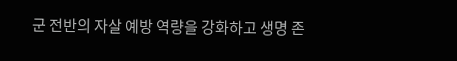군 전반의 자살 예방 역량을 강화하고 생명 존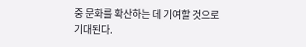중 문화를 확산하는 데 기여할 것으로 기대된다.